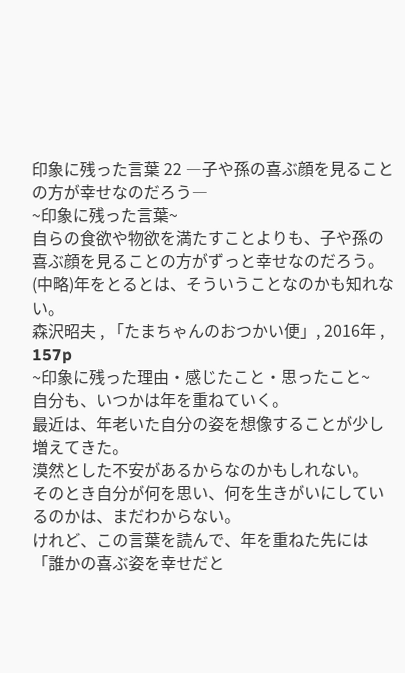印象に残った言葉 22 ―子や孫の喜ぶ顔を見ることの方が幸せなのだろう―
~印象に残った言葉~
自らの食欲や物欲を満たすことよりも、子や孫の喜ぶ顔を見ることの方がずっと幸せなのだろう。
(中略)年をとるとは、そういうことなのかも知れない。
森沢昭夫 , 「たまちゃんのおつかい便」, 2016年 , 157p
~印象に残った理由・感じたこと・思ったこと~
自分も、いつかは年を重ねていく。
最近は、年老いた自分の姿を想像することが少し増えてきた。
漠然とした不安があるからなのかもしれない。
そのとき自分が何を思い、何を生きがいにしているのかは、まだわからない。
けれど、この言葉を読んで、年を重ねた先には「誰かの喜ぶ姿を幸せだと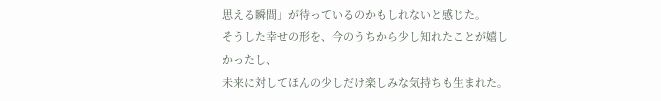思える瞬間」が待っているのかもしれないと感じた。
そうした幸せの形を、今のうちから少し知れたことが嬉しかったし、
未来に対してほんの少しだけ楽しみな気持ちも生まれた。